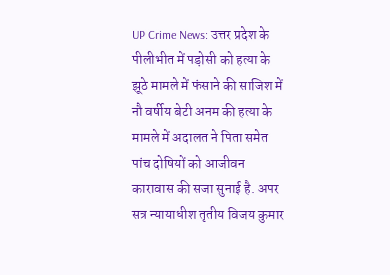UP Crime News: उत्तर प्रदेश के पीलीभीत में पड़ोसी को हत्या के झूठे मामले में फंसाने की साजिश में नौ वर्षीय बेटी अनम की हत्या के मामले में अदालत ने पिता समेत पांच दोषियों को आजीवन कारावास की सजा सुनाई है. अपर सत्र न्यायाधीश तृतीय विजय कुमार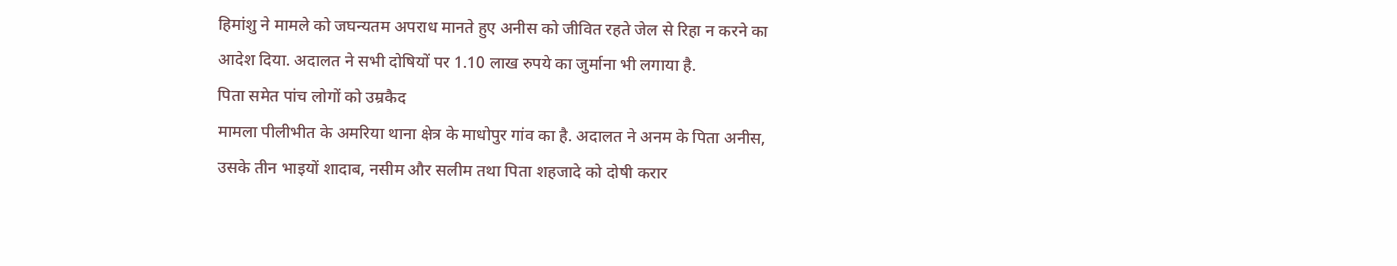हिमांशु ने मामले को जघन्यतम अपराध मानते हुए अनीस को जीवित रहते जेल से रिहा न करने का आदेश दिया. अदालत ने सभी दोषियों पर 1.10 लाख रुपये का जुर्माना भी लगाया है.
पिता समेत पांच लोगों को उम्रकैद
मामला पीलीभीत के अमरिया थाना क्षेत्र के माधोपुर गांव का है. अदालत ने अनम के पिता अनीस, उसके तीन भाइयों शादाब, नसीम और सलीम तथा पिता शहजादे को दोषी करार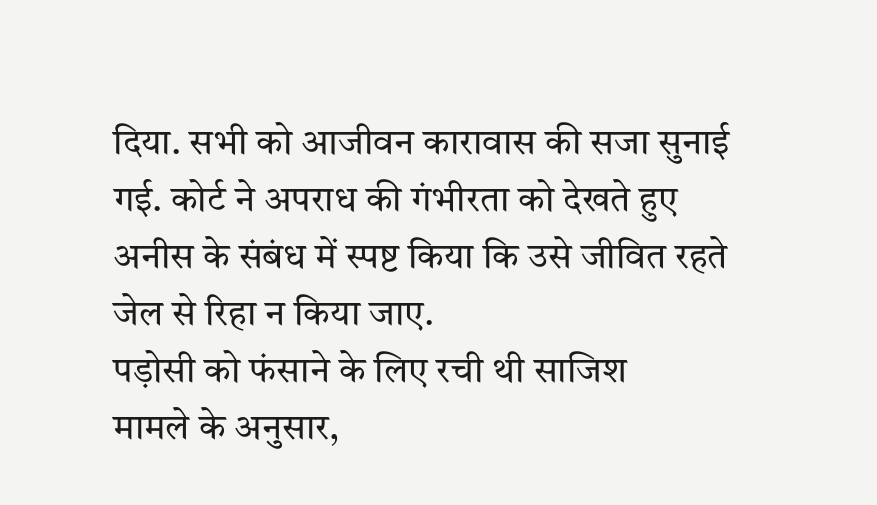दिया. सभी को आजीवन कारावास की सजा सुनाई गई. कोर्ट ने अपराध की गंभीरता को देखते हुए अनीस के संबंध में स्पष्ट किया कि उसे जीवित रहते जेल से रिहा न किया जाए.
पड़ोसी को फंसाने के लिए रची थी साजिश
मामले के अनुसार,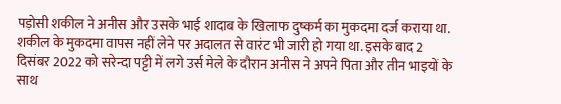पड़ोसी शकील ने अनीस और उसके भाई शादाब के खिलाफ दुष्कर्म का मुकदमा दर्ज कराया था. शकील के मुकदमा वापस नहीं लेने पर अदालत से वारंट भी जारी हो गया था. इसके बाद 2 दिसंबर 2022 को सरेन्दा पट्टी में लगे उर्स मेले के दौरान अनीस ने अपने पिता और तीन भाइयों के साथ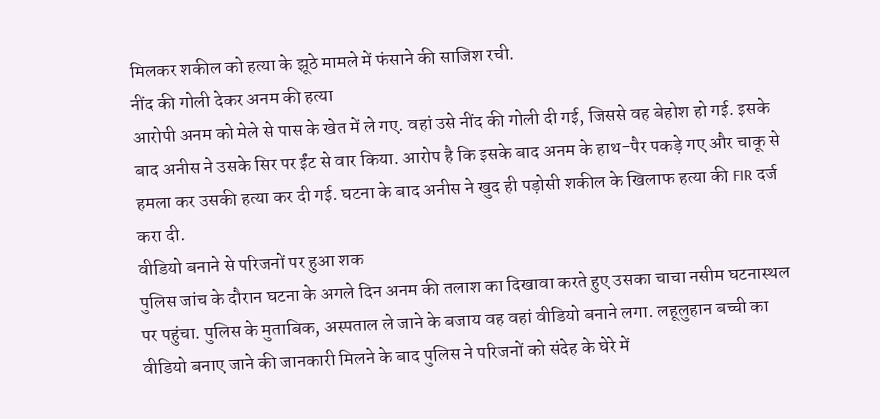मिलकर शकील को हत्या के झूठे मामले में फंसाने की साजिश रची.
नींद की गोली देकर अनम की हत्या
आरोपी अनम को मेले से पास के खेत में ले गए. वहां उसे नींद की गोली दी गई, जिससे वह बेहोश हो गई. इसके बाद अनीस ने उसके सिर पर ईंट से वार किया. आरोप है कि इसके बाद अनम के हाथ-पैर पकड़े गए और चाकू से हमला कर उसकी हत्या कर दी गई. घटना के बाद अनीस ने खुद ही पड़ोसी शकील के खिलाफ हत्या की FIR दर्ज करा दी.
वीडियो बनाने से परिजनों पर हुआ शक
पुलिस जांच के दौरान घटना के अगले दिन अनम की तलाश का दिखावा करते हुए उसका चाचा नसीम घटनास्थल पर पहुंचा. पुलिस के मुताबिक, अस्पताल ले जाने के बजाय वह वहां वीडियो बनाने लगा. लहूलुहान बच्ची का वीडियो बनाए जाने की जानकारी मिलने के बाद पुलिस ने परिजनों को संदेह के घेरे में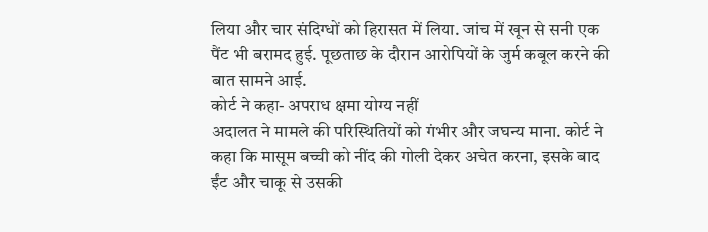लिया और चार संदिग्धों को हिरासत में लिया. जांच में खून से सनी एक पैंट भी बरामद हुई. पूछताछ के दौरान आरोपियों के जुर्म कबूल करने की बात सामने आई.
कोर्ट ने कहा- अपराध क्षमा योग्य नहीं
अदालत ने मामले की परिस्थितियों को गंभीर और जघन्य माना. कोर्ट ने कहा कि मासूम बच्ची को नींद की गोली देकर अचेत करना, इसके बाद ईंट और चाकू से उसकी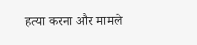हत्या करना और मामले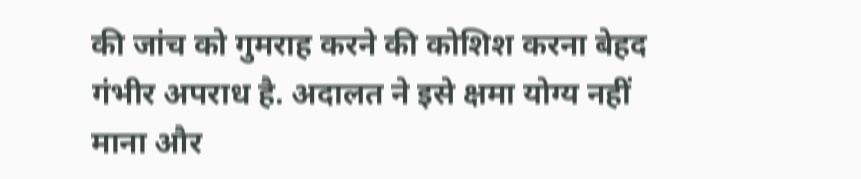की जांच को गुमराह करने की कोशिश करना बेहद गंभीर अपराध है. अदालत ने इसे क्षमा योग्य नहीं माना और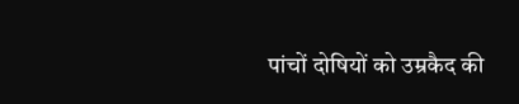पांचों दोषियों को उम्रकैद की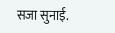सजा सुनाई.